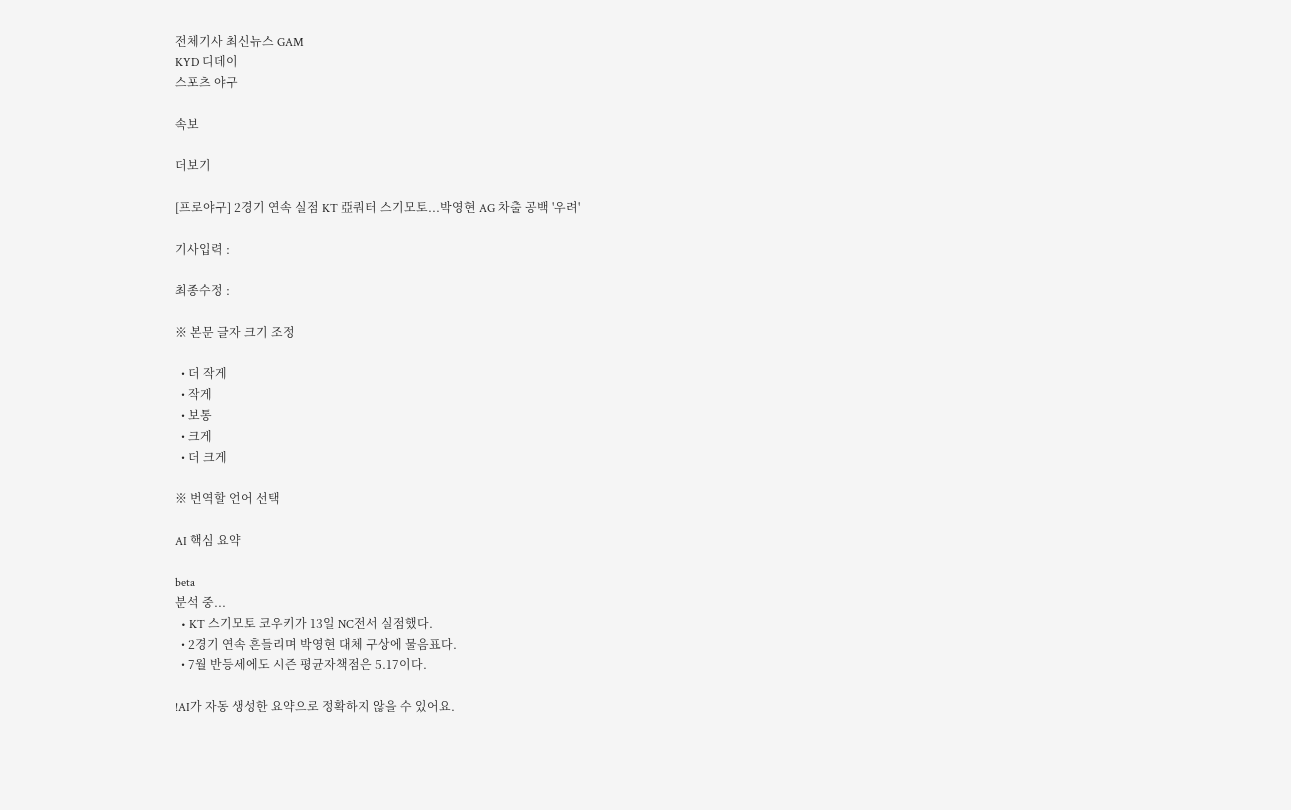전체기사 최신뉴스 GAM
KYD 디데이
스포츠 야구

속보

더보기

[프로야구] 2경기 연속 실점 KT 亞쿼터 스기모토...박영현 AG 차출 공백 '우려'

기사입력 :

최종수정 :

※ 본문 글자 크기 조정

  • 더 작게
  • 작게
  • 보통
  • 크게
  • 더 크게

※ 번역할 언어 선택

AI 핵심 요약

beta
분석 중...
  • KT 스기모토 코우키가 13일 NC전서 실점했다.
  • 2경기 연속 흔들리며 박영현 대체 구상에 물음표다.
  • 7월 반등세에도 시즌 평균자책점은 5.17이다.

!AI가 자동 생성한 요약으로 정확하지 않을 수 있어요.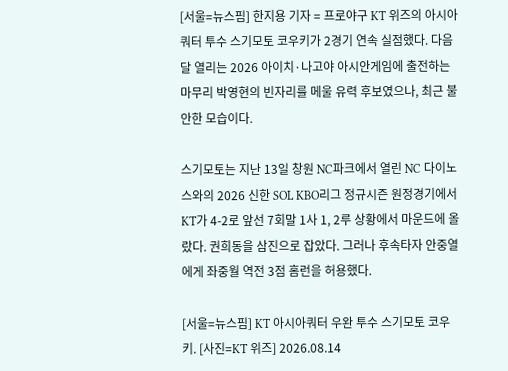[서울=뉴스핌] 한지용 기자 = 프로야구 KT 위즈의 아시아쿼터 투수 스기모토 코우키가 2경기 연속 실점했다. 다음달 열리는 2026 아이치·나고야 아시안게임에 출전하는 마무리 박영현의 빈자리를 메울 유력 후보였으나, 최근 불안한 모습이다.

스기모토는 지난 13일 창원 NC파크에서 열린 NC 다이노스와의 2026 신한 SOL KBO리그 정규시즌 원정경기에서 KT가 4-2로 앞선 7회말 1사 1, 2루 상황에서 마운드에 올랐다. 권희동을 삼진으로 잡았다. 그러나 후속타자 안중열에게 좌중월 역전 3점 홈런을 허용했다.

[서울=뉴스핌] KT 아시아쿼터 우완 투수 스기모토 코우키. [사진=KT 위즈] 2026.08.14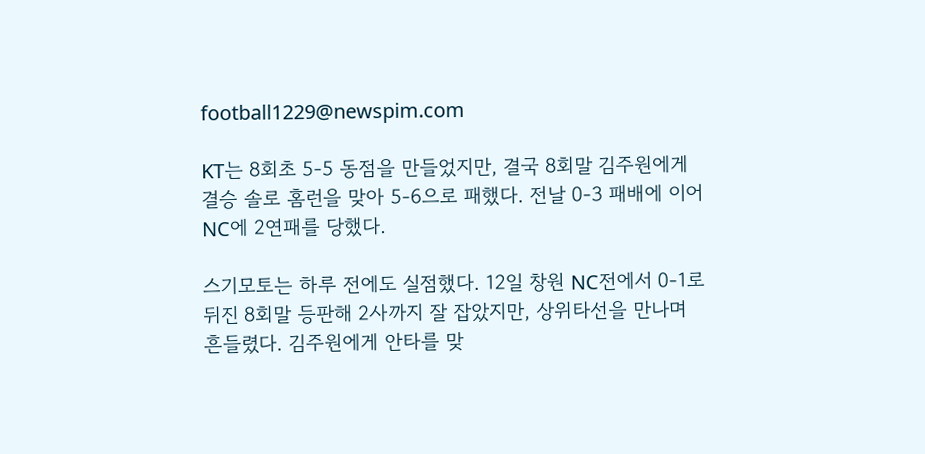football1229@newspim.com

KT는 8회초 5-5 동점을 만들었지만, 결국 8회말 김주원에게 결승 솔로 홈런을 맞아 5-6으로 패했다. 전날 0-3 패배에 이어 NC에 2연패를 당했다.

스기모토는 하루 전에도 실점했다. 12일 창원 NC전에서 0-1로 뒤진 8회말 등판해 2사까지 잘 잡았지만, 상위타선을 만나며 흔들렸다. 김주원에게 안타를 맞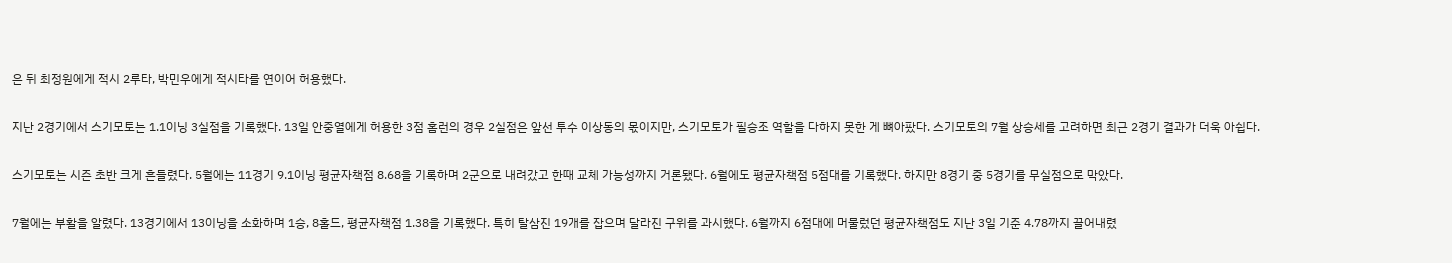은 뒤 최정원에게 적시 2루타, 박민우에게 적시타를 연이어 허용했다.

지난 2경기에서 스기모토는 1.1이닝 3실점을 기록했다. 13일 안중열에게 허용한 3점 홈런의 경우 2실점은 앞선 투수 이상동의 몫이지만, 스기모토가 필승조 역할을 다하지 못한 게 뼈아팠다. 스기모토의 7월 상승세를 고려하면 최근 2경기 결과가 더욱 아쉽다.

스기모토는 시즌 초반 크게 흔들렸다. 5월에는 11경기 9.1이닝 평균자책점 8.68을 기록하며 2군으로 내려갔고 한때 교체 가능성까지 거론됐다. 6월에도 평균자책점 5점대를 기록했다. 하지만 8경기 중 5경기를 무실점으로 막았다.

7월에는 부활을 알렸다. 13경기에서 13이닝을 소화하며 1승, 8홀드, 평균자책점 1.38을 기록했다. 특히 탈삼진 19개를 잡으며 달라진 구위를 과시했다. 6월까지 6점대에 머물렀던 평균자책점도 지난 3일 기준 4.78까지 끌어내렸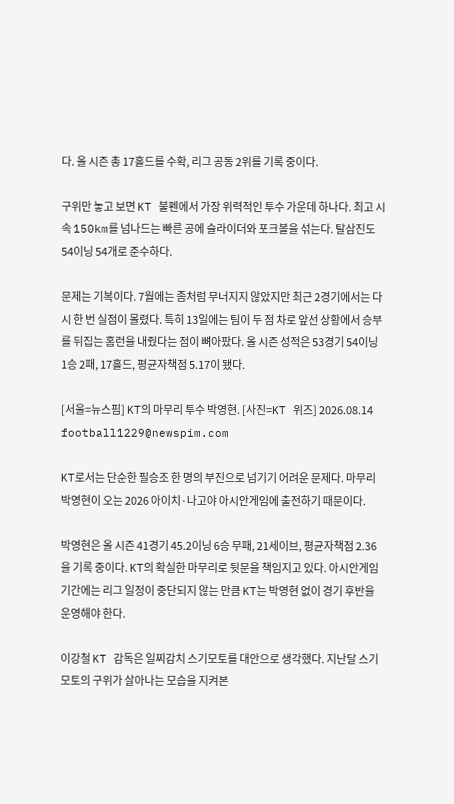다. 올 시즌 총 17홀드를 수확, 리그 공동 2위를 기록 중이다.

구위만 놓고 보면 KT 불펜에서 가장 위력적인 투수 가운데 하나다. 최고 시속 150km를 넘나드는 빠른 공에 슬라이더와 포크볼을 섞는다. 탈삼진도 54이닝 54개로 준수하다.

문제는 기복이다. 7월에는 좀처럼 무너지지 않았지만 최근 2경기에서는 다시 한 번 실점이 몰렸다. 특히 13일에는 팀이 두 점 차로 앞선 상황에서 승부를 뒤집는 홈런을 내줬다는 점이 뼈아팠다. 올 시즌 성적은 53경기 54이닝 1승 2패, 17홀드, 평균자책점 5.17이 됐다.

[서울=뉴스핌] KT의 마무리 투수 박영현. [사진=KT 위즈] 2026.08.14 football1229@newspim.com

KT로서는 단순한 필승조 한 명의 부진으로 넘기기 어려운 문제다. 마무리 박영현이 오는 2026 아이치·나고야 아시안게임에 출전하기 때문이다.

박영현은 올 시즌 41경기 45.2이닝 6승 무패, 21세이브, 평균자책점 2.36을 기록 중이다. KT의 확실한 마무리로 뒷문을 책임지고 있다. 아시안게임 기간에는 리그 일정이 중단되지 않는 만큼 KT는 박영현 없이 경기 후반을 운영해야 한다.

이강철 KT 감독은 일찌감치 스기모토를 대안으로 생각했다. 지난달 스기모토의 구위가 살아나는 모습을 지켜본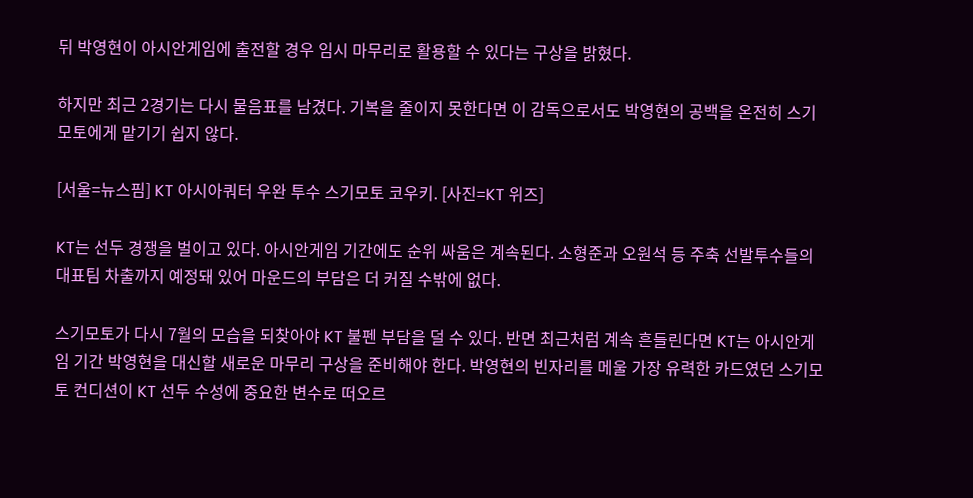뒤 박영현이 아시안게임에 출전할 경우 임시 마무리로 활용할 수 있다는 구상을 밝혔다.

하지만 최근 2경기는 다시 물음표를 남겼다. 기복을 줄이지 못한다면 이 감독으로서도 박영현의 공백을 온전히 스기모토에게 맡기기 쉽지 않다.

[서울=뉴스핌] KT 아시아쿼터 우완 투수 스기모토 코우키. [사진=KT 위즈]

KT는 선두 경쟁을 벌이고 있다. 아시안게임 기간에도 순위 싸움은 계속된다. 소형준과 오원석 등 주축 선발투수들의 대표팀 차출까지 예정돼 있어 마운드의 부담은 더 커질 수밖에 없다.

스기모토가 다시 7월의 모습을 되찾아야 KT 불펜 부담을 덜 수 있다. 반면 최근처럼 계속 흔들린다면 KT는 아시안게임 기간 박영현을 대신할 새로운 마무리 구상을 준비해야 한다. 박영현의 빈자리를 메울 가장 유력한 카드였던 스기모토 컨디션이 KT 선두 수성에 중요한 변수로 떠오르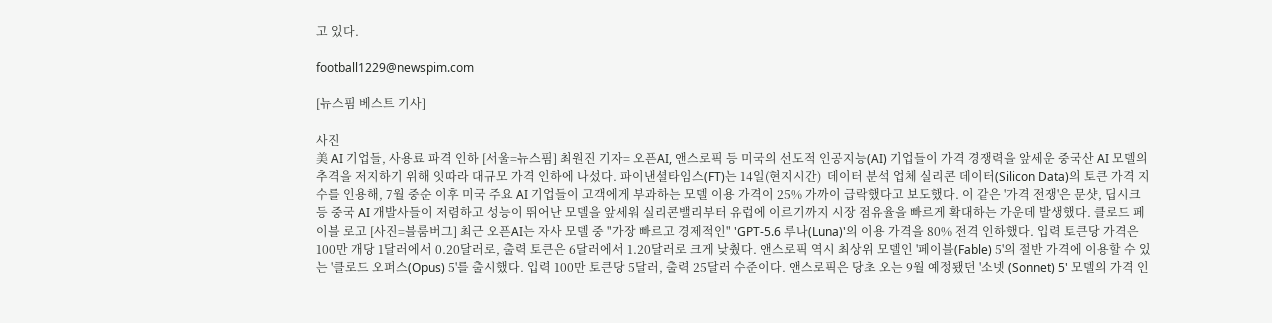고 있다.

football1229@newspim.com

[뉴스핌 베스트 기사]

사진
美 AI 기업들, 사용료 파격 인하 [서울=뉴스핌] 최원진 기자= 오픈AI, 앤스로픽 등 미국의 선도적 인공지능(AI) 기업들이 가격 경쟁력을 앞세운 중국산 AI 모델의 추격을 저지하기 위해 잇따라 대규모 가격 인하에 나섰다. 파이낸셜타임스(FT)는 14일(현지시간)  데이터 분석 업체 실리콘 데이터(Silicon Data)의 토큰 가격 지수를 인용해, 7월 중순 이후 미국 주요 AI 기업들이 고객에게 부과하는 모델 이용 가격이 25% 가까이 급락했다고 보도했다. 이 같은 '가격 전쟁'은 문샷, 딥시크 등 중국 AI 개발사들이 저렴하고 성능이 뛰어난 모델을 앞세워 실리콘밸리부터 유럽에 이르기까지 시장 점유율을 빠르게 확대하는 가운데 발생했다. 클로드 페이블 로고 [사진=블룸버그] 최근 오픈AI는 자사 모델 중 "가장 빠르고 경제적인" 'GPT-5.6 루나(Luna)'의 이용 가격을 80% 전격 인하했다. 입력 토큰당 가격은 100만 개당 1달러에서 0.20달러로, 출력 토큰은 6달러에서 1.20달러로 크게 낮췄다. 앤스로픽 역시 최상위 모델인 '페이블(Fable) 5'의 절반 가격에 이용할 수 있는 '클로드 오퍼스(Opus) 5'를 출시했다. 입력 100만 토큰당 5달러, 출력 25달러 수준이다. 앤스로픽은 당초 오는 9월 예정됐던 '소넷 (Sonnet) 5' 모델의 가격 인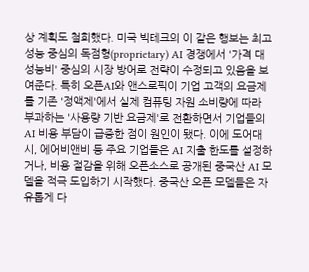상 계획도 철회했다. 미국 빅테크의 이 같은 행보는 최고 성능 중심의 독점형(proprietary) AI 경쟁에서 '가격 대 성능비' 중심의 시장 방어로 전략이 수정되고 있음을 보여준다. 특히 오픈AI와 앤스로픽이 기업 고객의 요금제를 기존 '정액제'에서 실제 컴퓨팅 자원 소비량에 따라 부과하는 '사용량 기반 요금제'로 전환하면서 기업들의 AI 비용 부담이 급증한 점이 원인이 됐다. 이에 도어대시, 에어비앤비 등 주요 기업들은 AI 지출 한도를 설정하거나, 비용 절감을 위해 오픈소스로 공개된 중국산 AI 모델을 적극 도입하기 시작했다. 중국산 오픈 모델들은 자유롭게 다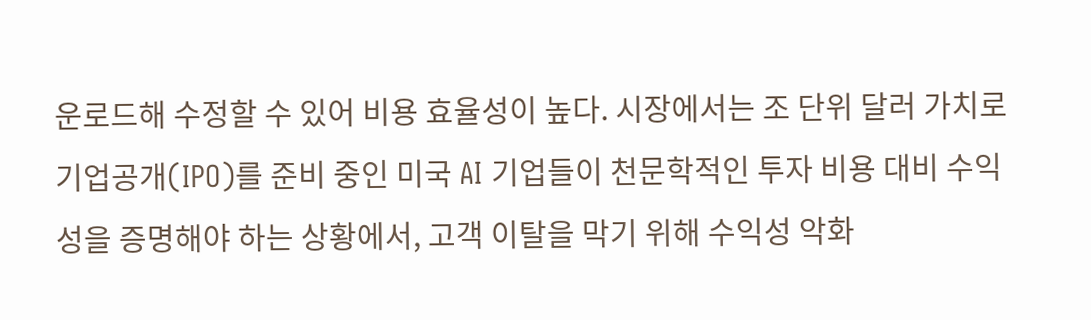운로드해 수정할 수 있어 비용 효율성이 높다. 시장에서는 조 단위 달러 가치로 기업공개(IPO)를 준비 중인 미국 AI 기업들이 천문학적인 투자 비용 대비 수익성을 증명해야 하는 상황에서, 고객 이탈을 막기 위해 수익성 악화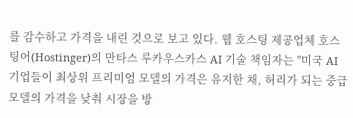를 감수하고 가격을 내린 것으로 보고 있다. 웹 호스팅 제공업체 호스팅어(Hostinger)의 만타스 루카우스카스 AI 기술 책임자는 "미국 AI 기업들이 최상위 프리미엄 모델의 가격은 유지한 채, 허리가 되는 중급 모델의 가격을 낮춰 시장을 방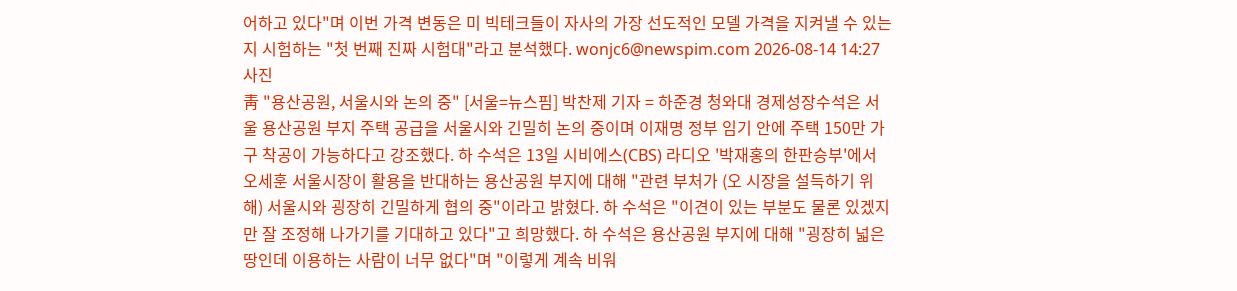어하고 있다"며 이번 가격 변동은 미 빅테크들이 자사의 가장 선도적인 모델 가격을 지켜낼 수 있는지 시험하는 "첫 번째 진짜 시험대"라고 분석했다. wonjc6@newspim.com 2026-08-14 14:27
사진
靑 "용산공원, 서울시와 논의 중" [서울=뉴스핌] 박찬제 기자 = 하준경 청와대 경제성장수석은 서울 용산공원 부지 주택 공급을 서울시와 긴밀히 논의 중이며 이재명 정부 임기 안에 주택 150만 가구 착공이 가능하다고 강조했다. 하 수석은 13일 시비에스(CBS) 라디오 '박재홍의 한판승부'에서 오세훈 서울시장이 활용을 반대하는 용산공원 부지에 대해 "관련 부처가 (오 시장을 설득하기 위해) 서울시와 굉장히 긴밀하게 협의 중"이라고 밝혔다. 하 수석은 "이견이 있는 부분도 물론 있겠지만 잘 조정해 나가기를 기대하고 있다"고 희망했다. 하 수석은 용산공원 부지에 대해 "굉장히 넓은 땅인데 이용하는 사람이 너무 없다"며 "이렇게 계속 비워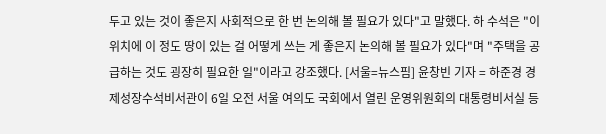두고 있는 것이 좋은지 사회적으로 한 번 논의해 볼 필요가 있다"고 말했다. 하 수석은 "이 위치에 이 정도 땅이 있는 걸 어떻게 쓰는 게 좋은지 논의해 볼 필요가 있다"며 "주택을 공급하는 것도 굉장히 필요한 일"이라고 강조했다. [서울=뉴스핌] 윤창빈 기자 = 하준경 경제성장수석비서관이 6일 오전 서울 여의도 국회에서 열린 운영위원회의 대통령비서실 등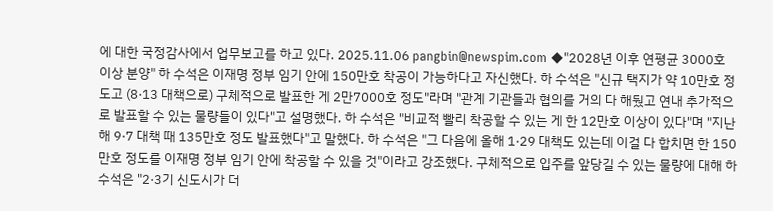에 대한 국정감사에서 업무보고를 하고 있다. 2025.11.06 pangbin@newspim.com ◆"2028년 이후 연평균 3000호 이상 분양" 하 수석은 이재명 정부 임기 안에 150만호 착공이 가능하다고 자신했다. 하 수석은 "신규 택지가 약 10만호 정도고 (8·13 대책으로) 구체적으로 발표한 게 2만7000호 정도"라며 "관계 기관들과 협의를 거의 다 해뒀고 연내 추가적으로 발표할 수 있는 물량들이 있다"고 설명했다. 하 수석은 "비교적 빨리 착공할 수 있는 게 한 12만호 이상이 있다"며 "지난해 9·7 대책 때 135만호 정도 발표했다"고 말했다. 하 수석은 "그 다음에 올해 1·29 대책도 있는데 이걸 다 합치면 한 150만호 정도를 이재명 정부 임기 안에 착공할 수 있을 것"이라고 강조했다. 구체적으로 입주를 앞당길 수 있는 물량에 대해 하 수석은 "2·3기 신도시가 더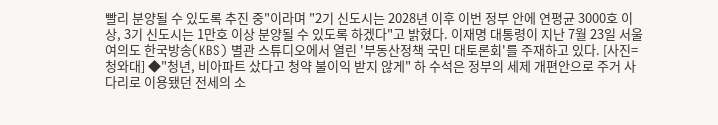빨리 분양될 수 있도록 추진 중"이라며 "2기 신도시는 2028년 이후 이번 정부 안에 연평균 3000호 이상, 3기 신도시는 1만호 이상 분양될 수 있도록 하겠다"고 밝혔다. 이재명 대통령이 지난 7월 23일 서울 여의도 한국방송(KBS) 별관 스튜디오에서 열린 '부동산정책 국민 대토론회'를 주재하고 있다. [사진=청와대] ◆"청년, 비아파트 샀다고 청약 불이익 받지 않게" 하 수석은 정부의 세제 개편안으로 주거 사다리로 이용됐던 전세의 소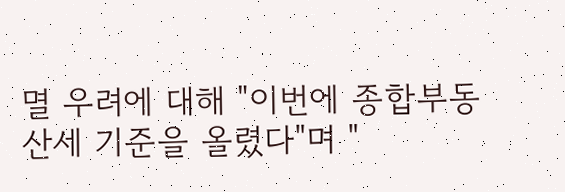멸 우려에 대해 "이번에 종합부동산세 기준을 올렸다"며 "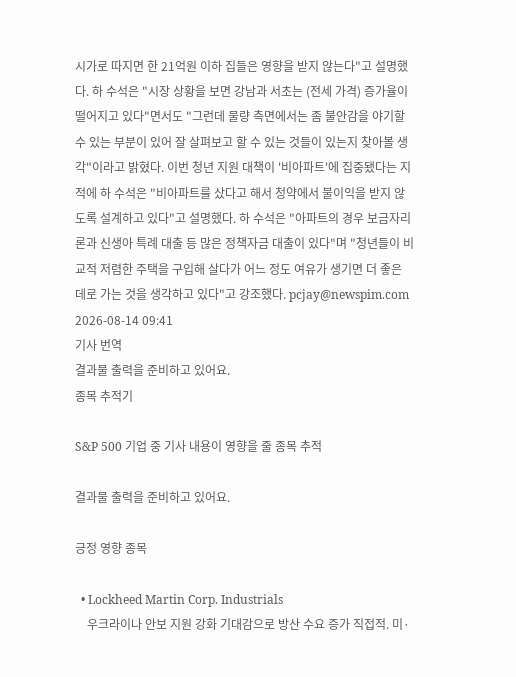시가로 따지면 한 21억원 이하 집들은 영향을 받지 않는다"고 설명했다. 하 수석은 "시장 상황을 보면 강남과 서초는 (전세 가격) 증가율이 떨어지고 있다"면서도 "그런데 물량 측면에서는 좀 불안감을 야기할 수 있는 부분이 있어 잘 살펴보고 할 수 있는 것들이 있는지 찾아볼 생각"이라고 밝혔다. 이번 청년 지원 대책이 '비아파트'에 집중됐다는 지적에 하 수석은 "비아파트를 샀다고 해서 청약에서 불이익을 받지 않도록 설계하고 있다"고 설명했다. 하 수석은 "아파트의 경우 보금자리론과 신생아 특례 대출 등 많은 정책자금 대출이 있다"며 "청년들이 비교적 저렴한 주택을 구입해 살다가 어느 정도 여유가 생기면 더 좋은 데로 가는 것을 생각하고 있다"고 강조했다. pcjay@newspim.com 2026-08-14 09:41
기사 번역
결과물 출력을 준비하고 있어요.
종목 추적기

S&P 500 기업 중 기사 내용이 영향을 줄 종목 추적

결과물 출력을 준비하고 있어요.

긍정 영향 종목

  • Lockheed Martin Corp. Industrials
    우크라이나 안보 지원 강화 기대감으로 방산 수요 증가 직접적. 미·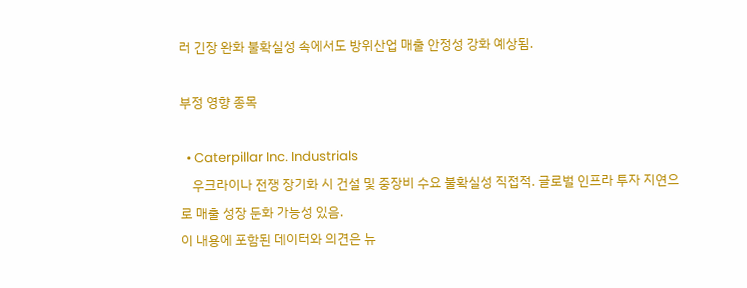러 긴장 완화 불확실성 속에서도 방위산업 매출 안정성 강화 예상됨.

부정 영향 종목

  • Caterpillar Inc. Industrials
    우크라이나 전쟁 장기화 시 건설 및 중장비 수요 불확실성 직접적. 글로벌 인프라 투자 지연으로 매출 성장 둔화 가능성 있음.
이 내용에 포함된 데이터와 의견은 뉴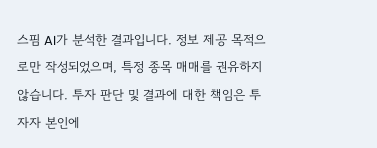스핌 AI가 분석한 결과입니다. 정보 제공 목적으로만 작성되었으며, 특정 종목 매매를 권유하지 않습니다. 투자 판단 및 결과에 대한 책임은 투자자 본인에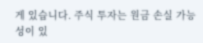게 있습니다. 주식 투자는 원금 손실 가능성이 있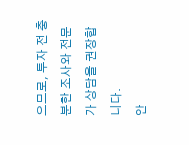으므로, 투자 전 충분한 조사와 전문가 상담을 권장합니다.
안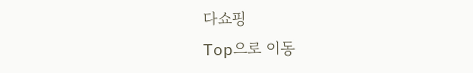다쇼핑
Top으로 이동